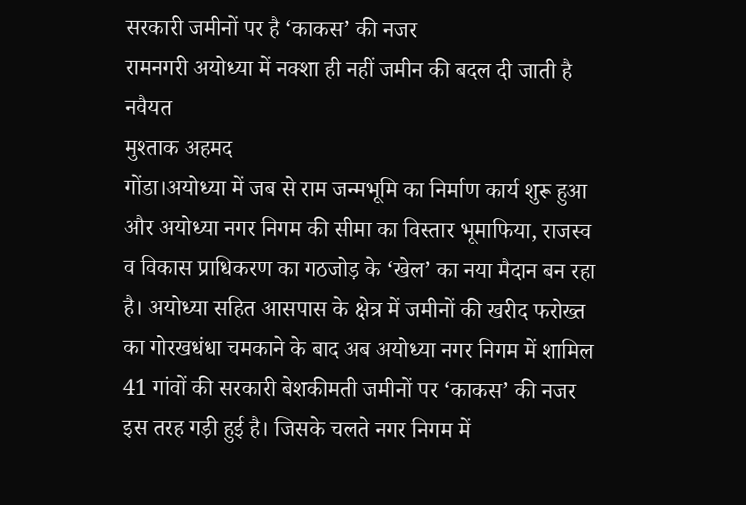सरकारी जमीनों पर है ‘काकस’ की नजर
रामनगरी अयोध्या में नक्शा ही नहीं जमीन की बदल दी जाती है नवैयत
मुश्ताक अहमद
गोंडा।अयोध्या में जब से राम जन्मभूमि का निर्माण कार्य शुरू हुआ और अयोध्या नगर निगम की सीमा का विस्तार भूमाफिया, राजस्व व विकास प्राधिकरण का गठजोड़ के ‘खेल’ का नया मैदान बन रहा है। अयोध्या सहित आसपास के क्षेत्र में जमीनों की खरीद फरोख्त का गोरखधंधा चमकाने के बाद अब अयोध्या नगर निगम में शामिल 41 गांवों की सरकारी बेशकीमती जमीनों पर ‘काकस’ की नजर इस तरह गड़ी हुई है। जिसके चलते नगर निगम में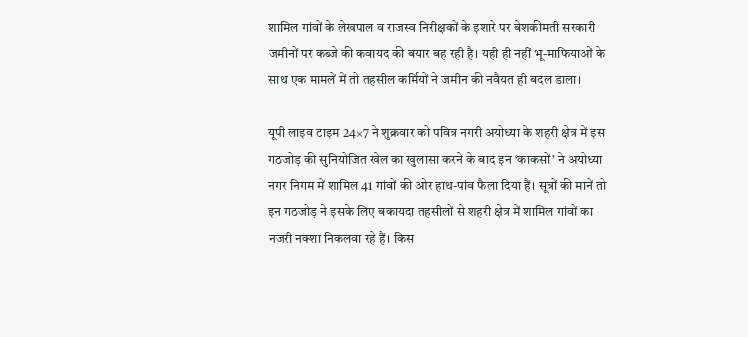शामिल गांवों के लेखपाल व राजस्व निरीक्षकों के इशारे पर बेशकीमती सरकारी जमीनों पर कब्जे की कवायद की बयार बह रही है। यही ही नहीं भू-माफियाओं के साथ एक मामलें में तो तहसील कर्मियों ने जमीन की नवैयत ही बदल डाला।

यूपी लाइव टाइम 24×7 ने शुक्रवार को पवित्र नगरी अयोध्या के शहरी क्षेत्र में इस गठजोड़ की सुनियोजित खेल का खुलासा करने के बाद इन ‘काकसों’ ने अयोध्या नगर निगम में शामिल 41 गांवों की ओर हाथ-पांव फैला दिया हैं। सूत्रों की मानें तो इन गठजोड़ ने इसके लिए बकायदा तहसीलों से शहरी क्षेत्र में शामिल गांवों का नजरी नक्शा निकलवा रहे हैं। किस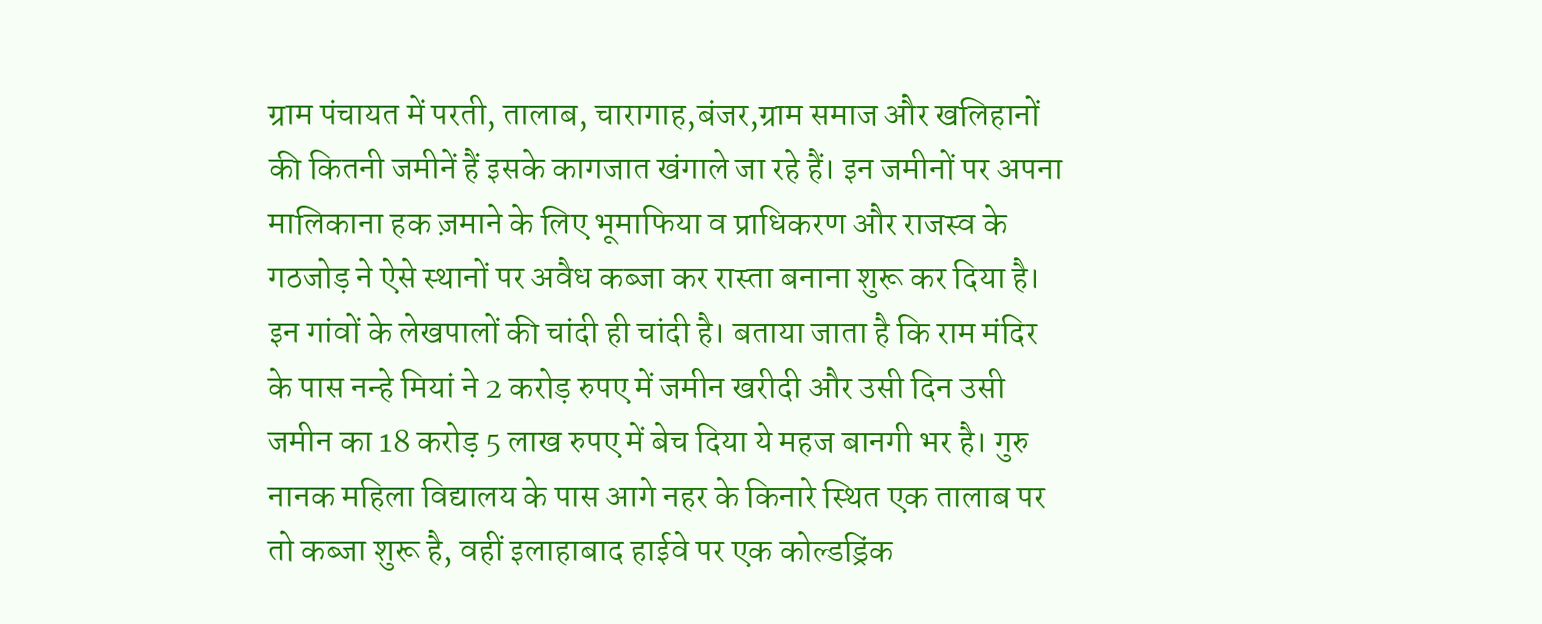ग्राम पंचायत में परती, तालाब, चारागाह,बंजर,ग्राम समाज और खलिहानों की कितनी जमीनें हैं इसके कागजात खंगाले जा रहे हैं। इन जमीनों पर अपना मालिकाना हक ज़माने के लिए भूमाफिया व प्राधिकरण और राजस्व के गठजोड़ ने ऐसे स्थानों पर अवैध कब्जा कर रास्ता बनाना शुरू कर दिया है। इन गांवों के लेखपालों की चांदी ही चांदी है। बताया जाता है कि राम मंदिर के पास नन्हे मियां ने 2 करोड़ रुपए में जमीन खरीदी और उसी दिन उसी जमीन का 18 करोड़ 5 लाख रुपए में बेच दिया ये महज बानगी भर है। गुरु नानक महिला विद्यालय के पास आगे नहर के किनारे स्थित एक तालाब पर तो कब्जा शुरू है, वहीं इलाहाबाद हाईवे पर एक कोल्डड्रिंक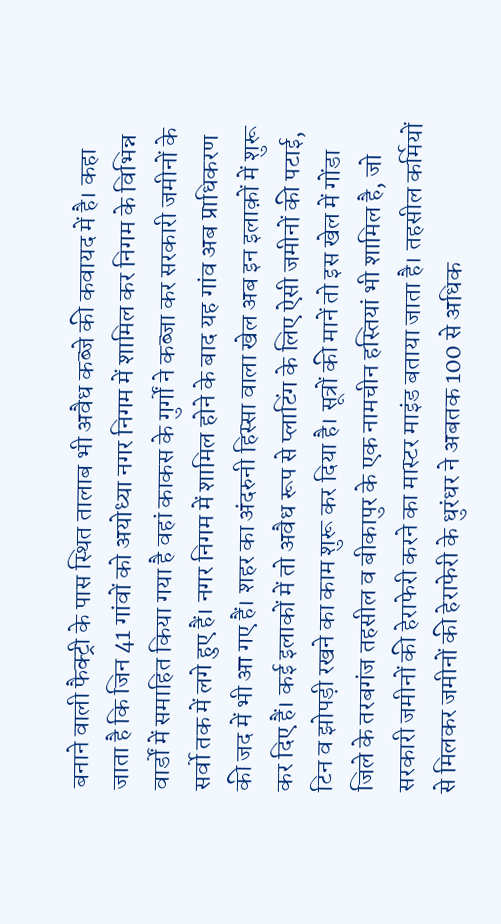बनाने वाली फैक्ट्री के पास स्थित तालाब भी अवैध कब्जे की कवायद में है। कहा जाता है कि जिन 41 गांवों को अयोध्या नगर निगम में शामिल कर निगम के विभिन्न वार्डों में समाहित किया गया है वहां काकस के गुर्गों ने कब्जा कर सरकारी जमीनों के सर्वो तक में लगे हुए हैं। नगर निगम में शामिल होने के बाद यह गांव अब प्राधिकरण की जद में भी आ गए हैं। शहर का अंदरुनी हिस्सा वाला खेल अब इन इलाक़ों में शुरू कर दिए हैं। कई इलाकों में तो अवैध रूप से प्लाटिंग के लिए ऐसी जमीनों की पटाई, टिन व झोपड़ी रखने का काम शुरू कर दिया है। सूत्रों की मानें तो इस खेल में गोंडा जिले के तरबगंज तहसील व बीकापुर के एक नामचीन हस्तियां भी शामिल है, जो सरकारी जमीनों की हेराफेरी करने का मास्टर माइंड बताया जाता है। तहसील कर्मियों से मिलकर जमीनों की हेराफेरी के धुरंधर ने अबतक 100 से अधिक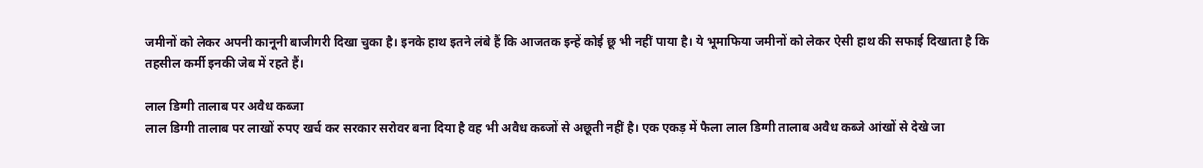जमीनों को लेकर अपनी कानूनी बाजीगरी दिखा चुका है। इनके हाथ इतने लंबे हैं कि आजतक इन्हें कोई छू भी नहीं पाया है। ये भूमाफिया जमीनों को लेकर ऐसी हाथ की सफाई दिखाता है कि तहसील कर्मी इनकी जेब में रहते हैं।

लाल डिग्गी तालाब पर अवैध कब्जा
लाल डिग्गी तालाब पर लाखों रुपए खर्च कर सरकार सरोवर बना दिया है वह भी अवैध कब्जों से अछूती नहीं है। एक एकड़ में फैला लाल डिग्गी तालाब अवैध कब्जे आंखों से देखे जा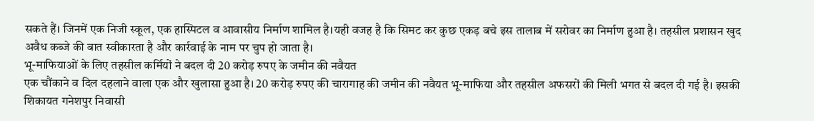सकते हैं। जिनमें एक निजी स्कूल, एक हास्पिटल व आवासीय निर्माण शामिल है।यही वजह है कि सिमट कर कुछ एकड़ बचे इस तालाब में सरोवर का निर्माण हुआ है। तहसील प्रशासन खुद अवैध कब्जे की बात स्वीकारता है और कार्रवाई के नाम पर चुप हो जाता है।
भू-माफियाओं के लिए तहसील कर्मियों ने बदल दी 20 करोड़ रुपए के जमीन की नवैयत
एक चौंकाने व दिल दहलाने वाला एक और खुलासा हुआ है। 20 करोड़ रुपए की चारागाह की जमीन की नवैयत भू-माफिया और तहसील अफसरों की मिली भगत से बदल दी गई है। इसकी शिकायत गनेशपुर निवासी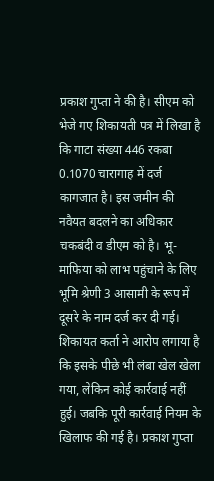प्रकाश गुप्ता ने की है। सीएम को भेजे गए शिकायती पत्र में लिखा है कि गाटा संख्या 446 रकबा 0.1070 चारागाह में दर्ज कागजात है। इस जमीन की नवैयत बदलने का अधिकार चकबंदी व डीएम को है। भू-माफिया को लाभ पहुंचाने के लिए भूमि श्रेणी 3 आसामी के रूप में दूसरे के नाम दर्ज कर दी गई। शिकायत कर्ता ने आरोप लगाया है कि इसके पीछे भी लंबा खेल खेला गया, लेकिन कोई कार्रवाई नहीं हुई। जबकि पूरी कार्रवाई नियम के खिलाफ की गई है। प्रकाश गुप्ता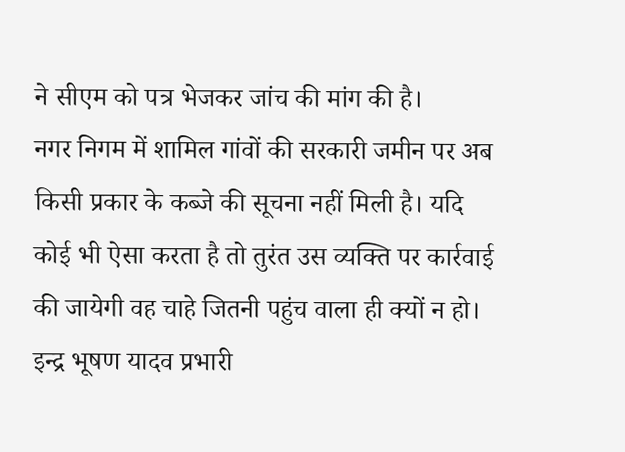ने सीएम को पत्र भेजकर जांच की मांग की है।
नगर निगम में शामिल गांवों की सरकारी जमीन पर अब किसी प्रकार के कब्जे की सूचना नहीं मिली है। यदि कोई भी ऐसा करता है तो तुरंत उस व्यक्ति पर कार्रवाई की जायेगी वह चाहे जितनी पहुंच वाला ही क्यों न हो।
इन्द्र भूषण यादव प्रभारी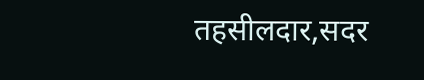तहसीलदार,सदर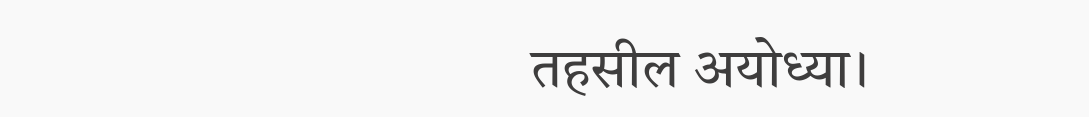तहसील अयोध्या।